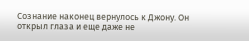Сознание наконец вернулось к Джону. Он открыл глаза и еще даже не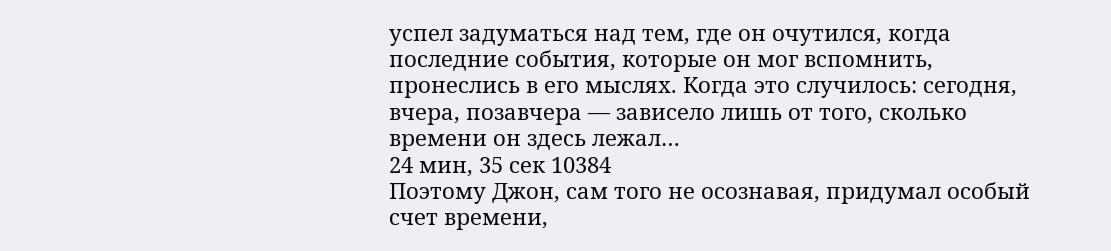успел задуматься над тем, где он очутился, когда последние события, которые он мог вспомнить, пронеслись в его мыслях. Когда это случилось: сегодня, вчера, позавчера — зависело лишь от того, сколько времени он здесь лежал…
24 мин, 35 сек 10384
Поэтому Джон, сам того не осознавая, придумал особый счет времени,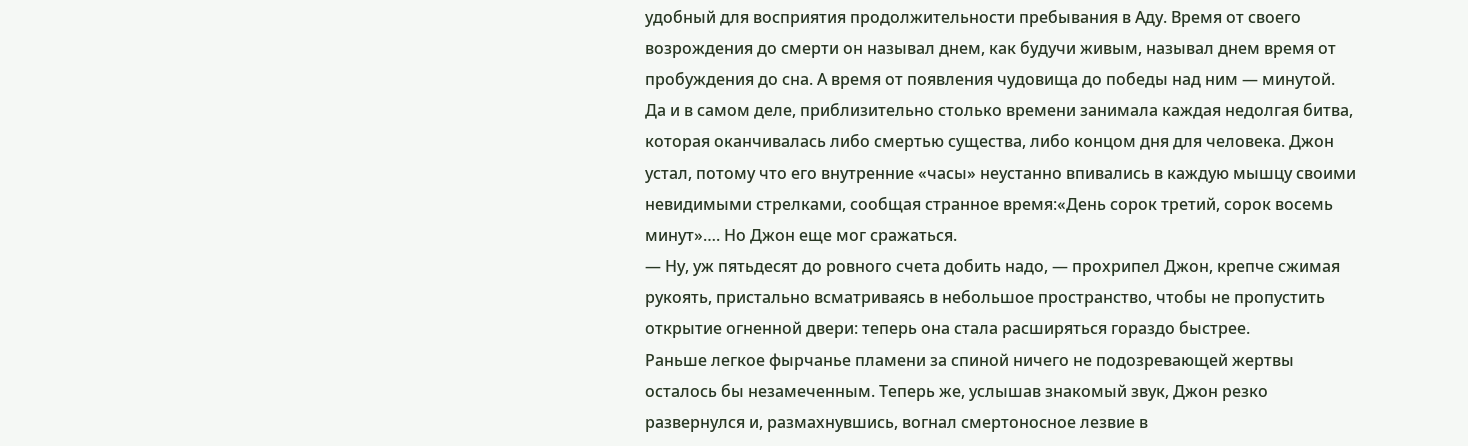удобный для восприятия продолжительности пребывания в Аду. Время от своего возрождения до смерти он называл днем, как будучи живым, называл днем время от пробуждения до сна. А время от появления чудовища до победы над ним — минутой. Да и в самом деле, приблизительно столько времени занимала каждая недолгая битва, которая оканчивалась либо смертью существа, либо концом дня для человека. Джон устал, потому что его внутренние «часы» неустанно впивались в каждую мышцу своими невидимыми стрелками, сообщая странное время:«День сорок третий, сорок восемь минут»…. Но Джон еще мог сражаться.
— Ну, уж пятьдесят до ровного счета добить надо, — прохрипел Джон, крепче сжимая рукоять, пристально всматриваясь в небольшое пространство, чтобы не пропустить открытие огненной двери: теперь она стала расширяться гораздо быстрее.
Раньше легкое фырчанье пламени за спиной ничего не подозревающей жертвы осталось бы незамеченным. Теперь же, услышав знакомый звук, Джон резко развернулся и, размахнувшись, вогнал смертоносное лезвие в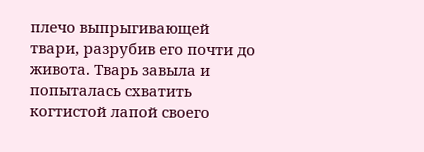плечо выпрыгивающей твари, разрубив его почти до живота. Тварь завыла и попыталась схватить когтистой лапой своего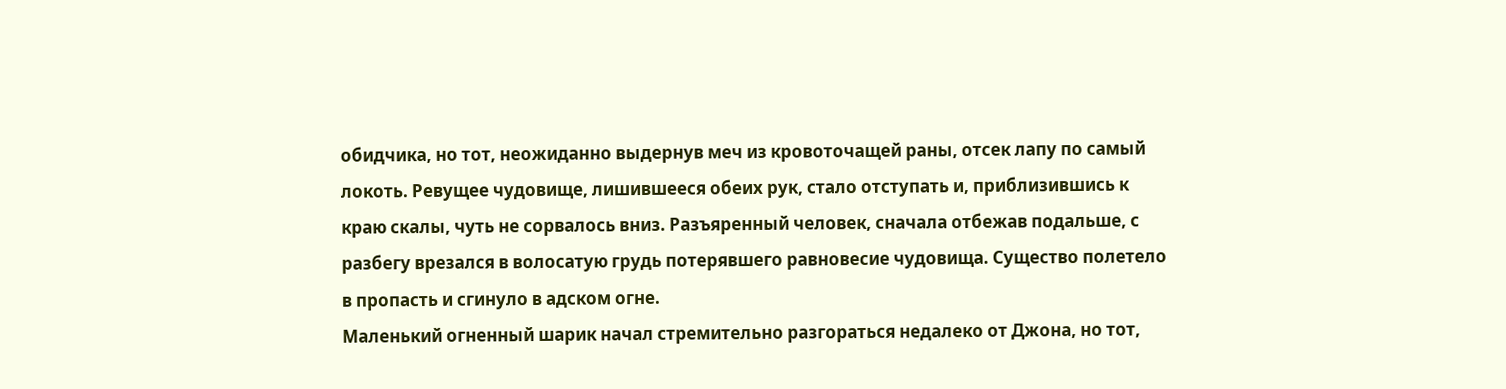обидчика, но тот, неожиданно выдернув меч из кровоточащей раны, отсек лапу по самый локоть. Ревущее чудовище, лишившееся обеих рук, стало отступать и, приблизившись к краю скалы, чуть не сорвалось вниз. Разъяренный человек, сначала отбежав подальше, с разбегу врезался в волосатую грудь потерявшего равновесие чудовища. Существо полетело в пропасть и сгинуло в адском огне.
Маленький огненный шарик начал стремительно разгораться недалеко от Джона, но тот,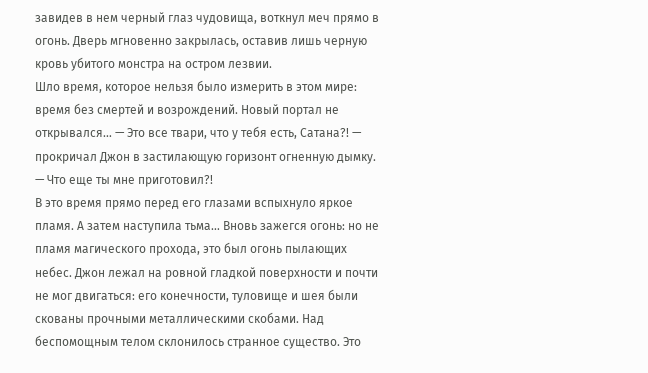завидев в нем черный глаз чудовища, воткнул меч прямо в огонь. Дверь мгновенно закрылась, оставив лишь черную кровь убитого монстра на остром лезвии.
Шло время, которое нельзя было измерить в этом мире: время без смертей и возрождений. Новый портал не открывался… — Это все твари, что у тебя есть, Сатана?! — прокричал Джон в застилающую горизонт огненную дымку.
— Что еще ты мне приготовил?!
В это время прямо перед его глазами вспыхнуло яркое пламя. А затем наступила тьма… Вновь зажегся огонь: но не пламя магического прохода, это был огонь пылающих небес. Джон лежал на ровной гладкой поверхности и почти не мог двигаться: его конечности, туловище и шея были скованы прочными металлическими скобами. Над беспомощным телом склонилось странное существо. Это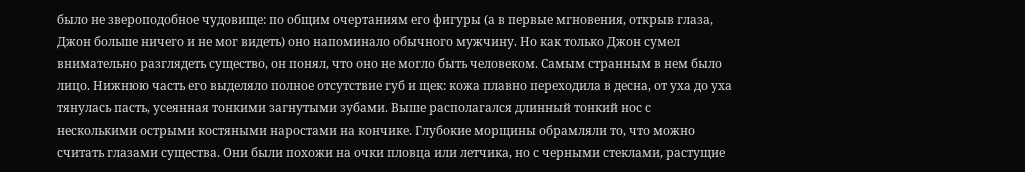было не звероподобное чудовище: по общим очертаниям его фигуры (а в первые мгновения, открыв глаза, Джон больше ничего и не мог видеть) оно напоминало обычного мужчину. Но как только Джон сумел внимательно разглядеть существо, он понял, что оно не могло быть человеком. Самым странным в нем было лицо. Нижнюю часть его выделяло полное отсутствие губ и щек: кожа плавно переходила в десна, от уха до уха тянулась пасть, усеянная тонкими загнутыми зубами. Выше располагался длинный тонкий нос с несколькими острыми костяными наростами на кончике. Глубокие морщины обрамляли то, что можно считать глазами существа. Они были похожи на очки пловца или летчика, но с черными стеклами, растущие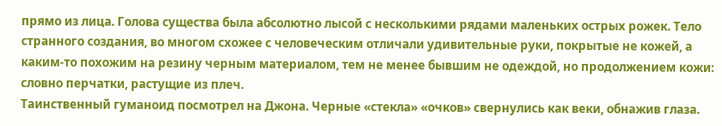прямо из лица. Голова существа была абсолютно лысой с несколькими рядами маленьких острых рожек. Тело странного создания, во многом схожее с человеческим отличали удивительные руки, покрытые не кожей, а каким-то похожим на резину черным материалом, тем не менее бывшим не одеждой, но продолжением кожи: словно перчатки, растущие из плеч.
Таинственный гуманоид посмотрел на Джона. Черные «стекла» «очков» свернулись как веки, обнажив глаза.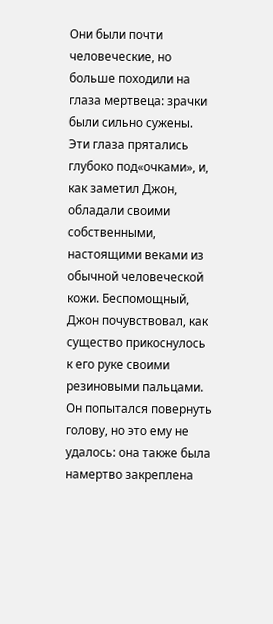Они были почти человеческие, но больше походили на глаза мертвеца: зрачки были сильно сужены. Эти глаза прятались глубоко под«очками», и, как заметил Джон, обладали своими собственными, настоящими веками из обычной человеческой кожи. Беспомощный, Джон почувствовал, как существо прикоснулось к его руке своими резиновыми пальцами. Он попытался повернуть голову, но это ему не удалось: она также была намертво закреплена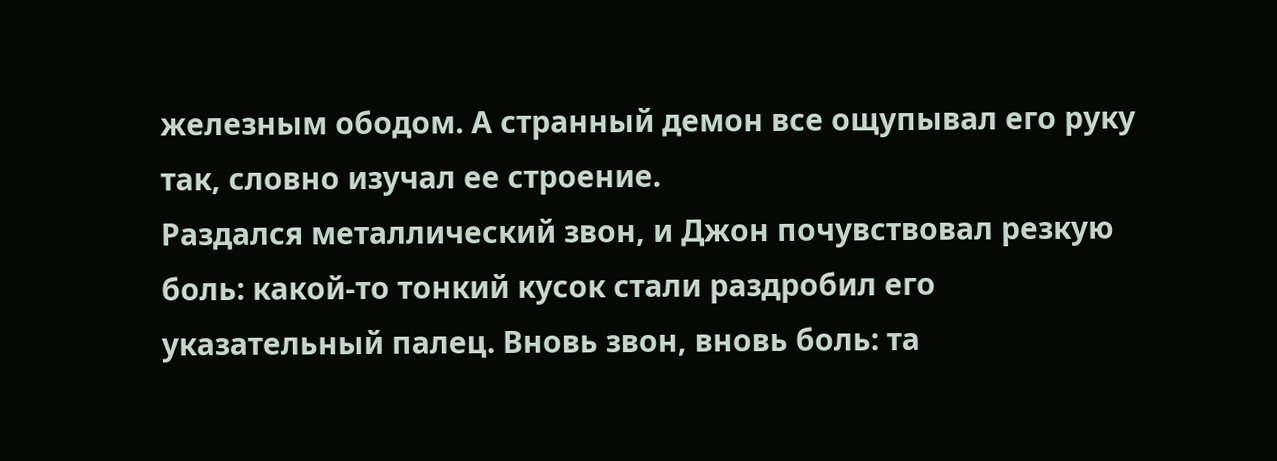железным ободом. А странный демон все ощупывал его руку так, словно изучал ее строение.
Раздался металлический звон, и Джон почувствовал резкую боль: какой-то тонкий кусок стали раздробил его указательный палец. Вновь звон, вновь боль: та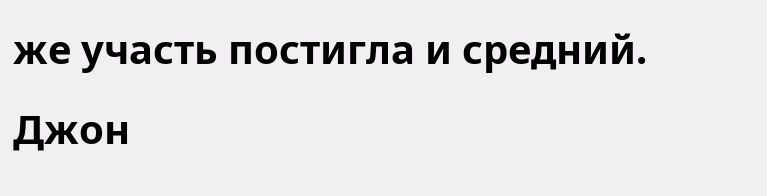же участь постигла и средний. Джон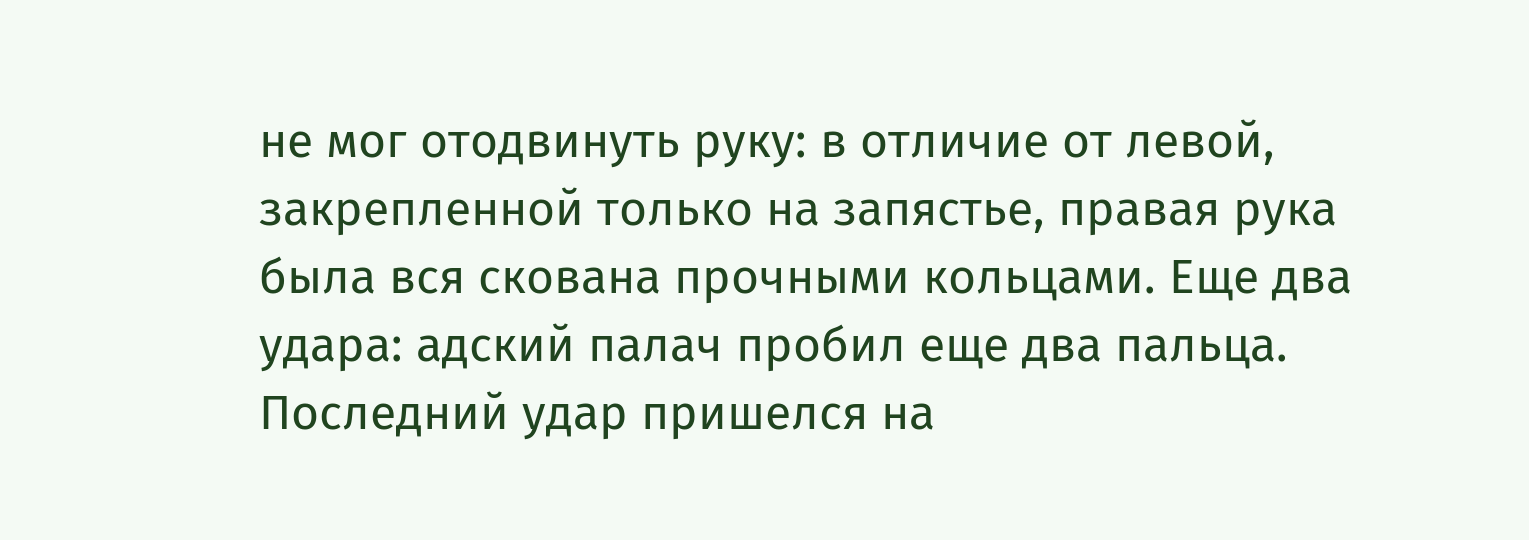не мог отодвинуть руку: в отличие от левой, закрепленной только на запястье, правая рука была вся скована прочными кольцами. Еще два удара: адский палач пробил еще два пальца. Последний удар пришелся на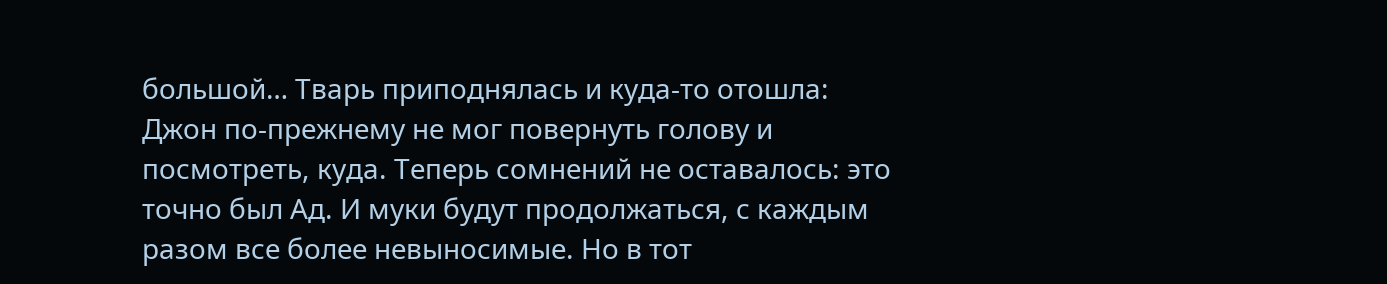большой… Тварь приподнялась и куда-то отошла: Джон по-прежнему не мог повернуть голову и посмотреть, куда. Теперь сомнений не оставалось: это точно был Ад. И муки будут продолжаться, с каждым разом все более невыносимые. Но в тот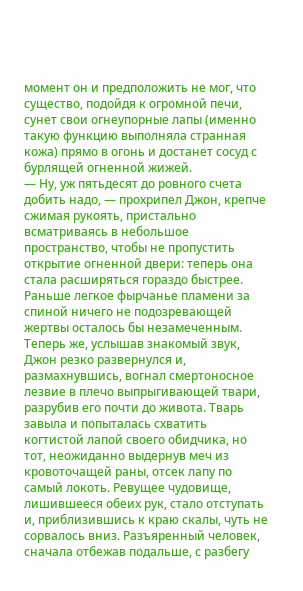момент он и предположить не мог, что существо, подойдя к огромной печи, сунет свои огнеупорные лапы (именно такую функцию выполняла странная кожа) прямо в огонь и достанет сосуд с бурлящей огненной жижей.
— Ну, уж пятьдесят до ровного счета добить надо, — прохрипел Джон, крепче сжимая рукоять, пристально всматриваясь в небольшое пространство, чтобы не пропустить открытие огненной двери: теперь она стала расширяться гораздо быстрее.
Раньше легкое фырчанье пламени за спиной ничего не подозревающей жертвы осталось бы незамеченным. Теперь же, услышав знакомый звук, Джон резко развернулся и, размахнувшись, вогнал смертоносное лезвие в плечо выпрыгивающей твари, разрубив его почти до живота. Тварь завыла и попыталась схватить когтистой лапой своего обидчика, но тот, неожиданно выдернув меч из кровоточащей раны, отсек лапу по самый локоть. Ревущее чудовище, лишившееся обеих рук, стало отступать и, приблизившись к краю скалы, чуть не сорвалось вниз. Разъяренный человек, сначала отбежав подальше, с разбегу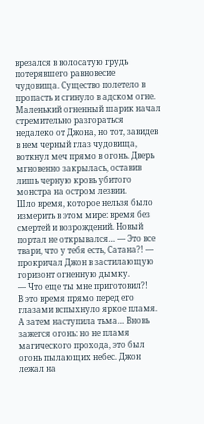врезался в волосатую грудь потерявшего равновесие чудовища. Существо полетело в пропасть и сгинуло в адском огне.
Маленький огненный шарик начал стремительно разгораться недалеко от Джона, но тот, завидев в нем черный глаз чудовища, воткнул меч прямо в огонь. Дверь мгновенно закрылась, оставив лишь черную кровь убитого монстра на остром лезвии.
Шло время, которое нельзя было измерить в этом мире: время без смертей и возрождений. Новый портал не открывался… — Это все твари, что у тебя есть, Сатана?! — прокричал Джон в застилающую горизонт огненную дымку.
— Что еще ты мне приготовил?!
В это время прямо перед его глазами вспыхнуло яркое пламя. А затем наступила тьма… Вновь зажегся огонь: но не пламя магического прохода, это был огонь пылающих небес. Джон лежал на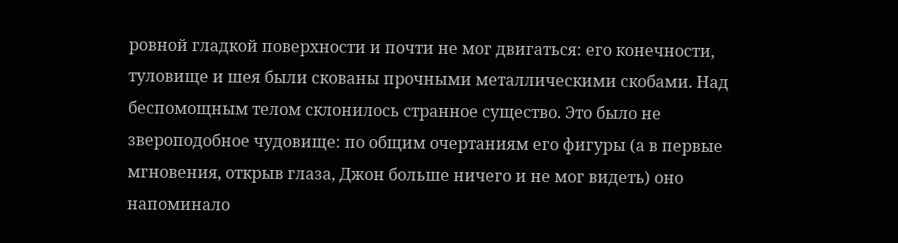ровной гладкой поверхности и почти не мог двигаться: его конечности, туловище и шея были скованы прочными металлическими скобами. Над беспомощным телом склонилось странное существо. Это было не звероподобное чудовище: по общим очертаниям его фигуры (а в первые мгновения, открыв глаза, Джон больше ничего и не мог видеть) оно напоминало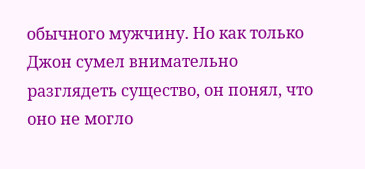обычного мужчину. Но как только Джон сумел внимательно разглядеть существо, он понял, что оно не могло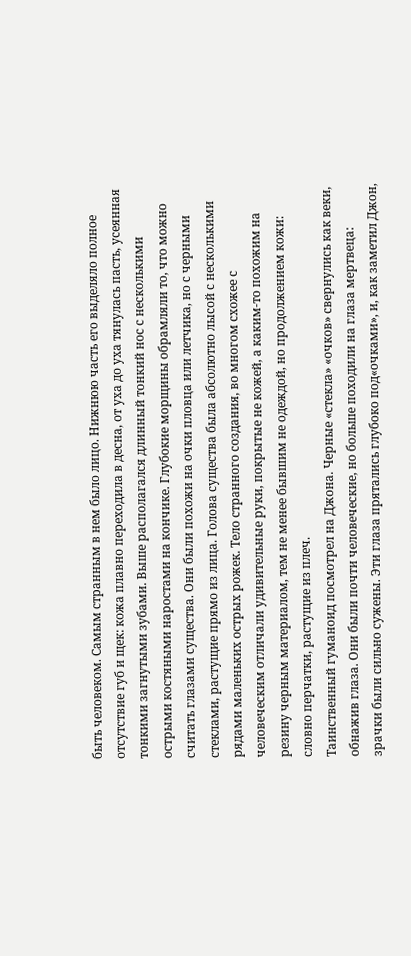быть человеком. Самым странным в нем было лицо. Нижнюю часть его выделяло полное отсутствие губ и щек: кожа плавно переходила в десна, от уха до уха тянулась пасть, усеянная тонкими загнутыми зубами. Выше располагался длинный тонкий нос с несколькими острыми костяными наростами на кончике. Глубокие морщины обрамляли то, что можно считать глазами существа. Они были похожи на очки пловца или летчика, но с черными стеклами, растущие прямо из лица. Голова существа была абсолютно лысой с несколькими рядами маленьких острых рожек. Тело странного создания, во многом схожее с человеческим отличали удивительные руки, покрытые не кожей, а каким-то похожим на резину черным материалом, тем не менее бывшим не одеждой, но продолжением кожи: словно перчатки, растущие из плеч.
Таинственный гуманоид посмотрел на Джона. Черные «стекла» «очков» свернулись как веки, обнажив глаза. Они были почти человеческие, но больше походили на глаза мертвеца: зрачки были сильно сужены. Эти глаза прятались глубоко под«очками», и, как заметил Джон,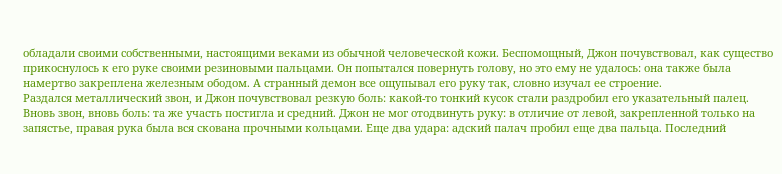обладали своими собственными, настоящими веками из обычной человеческой кожи. Беспомощный, Джон почувствовал, как существо прикоснулось к его руке своими резиновыми пальцами. Он попытался повернуть голову, но это ему не удалось: она также была намертво закреплена железным ободом. А странный демон все ощупывал его руку так, словно изучал ее строение.
Раздался металлический звон, и Джон почувствовал резкую боль: какой-то тонкий кусок стали раздробил его указательный палец. Вновь звон, вновь боль: та же участь постигла и средний. Джон не мог отодвинуть руку: в отличие от левой, закрепленной только на запястье, правая рука была вся скована прочными кольцами. Еще два удара: адский палач пробил еще два пальца. Последний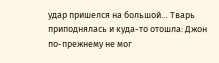удар пришелся на большой… Тварь приподнялась и куда-то отошла: Джон по-прежнему не мог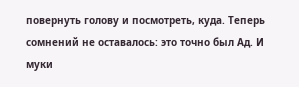повернуть голову и посмотреть, куда. Теперь сомнений не оставалось: это точно был Ад. И муки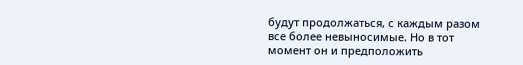будут продолжаться, с каждым разом все более невыносимые. Но в тот момент он и предположить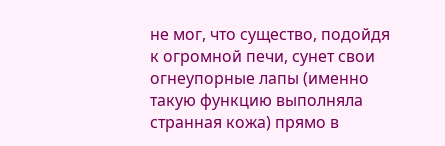не мог, что существо, подойдя к огромной печи, сунет свои огнеупорные лапы (именно такую функцию выполняла странная кожа) прямо в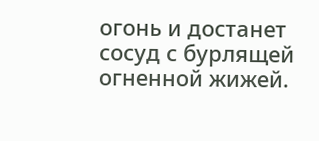огонь и достанет сосуд с бурлящей огненной жижей.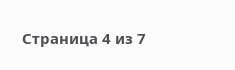Страница 4 из 7